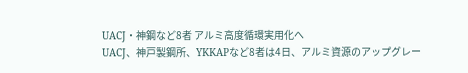UACJ・神鋼など8者 アルミ高度循環実用化へ
UACJ、神戸製鋼所、YKKAPなど8者は4日、アルミ資源のアップグレー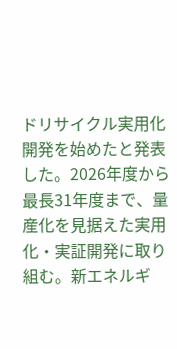ドリサイクル実用化開発を始めたと発表した。2026年度から最長31年度まで、量産化を見据えた実用化・実証開発に取り組む。新エネルギ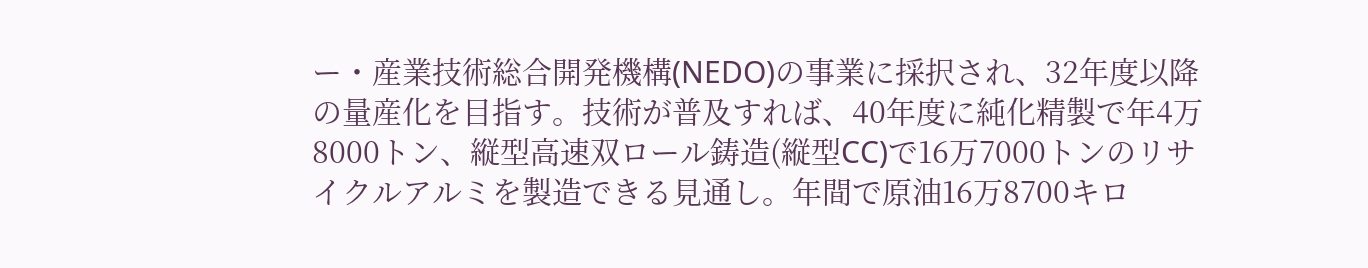ー・産業技術総合開発機構(NEDO)の事業に採択され、32年度以降の量産化を目指す。技術が普及すれば、40年度に純化精製で年4万8000トン、縦型高速双ロール鋳造(縦型CC)で16万7000トンのリサイクルアルミを製造できる見通し。年間で原油16万8700キロ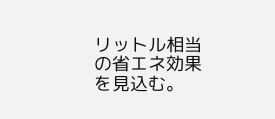リットル相当の省エネ効果を見込む。